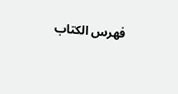فهرس الكتاب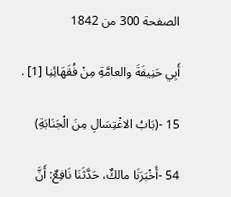الصفحة 300 من 1842

أَبِي حَنِيفَةَ والعامَّةِ مِنْ فُقَهَائِنِا [1] .

15 -(بَابُ الاغْتِسَالِ مِنَ الْجَنَابَةِ)

54 -أَخْبَرَنَا مالكٌ، حَدَّثَنَا نَافِعٌ: أَنَّ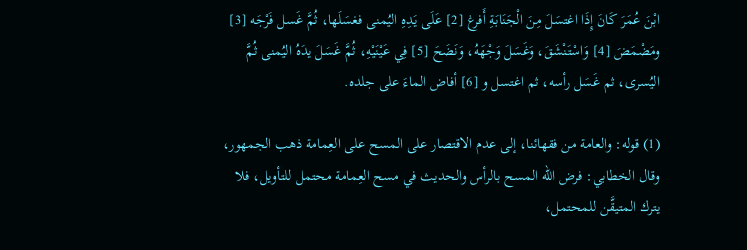ابْنَ عُمَرَ كَانَ إِذَا اغتسَلَ مِنَ الْجَنَابَةِ أَفرغ [2] عَلَى يَدِهِ اليُمنى فغسَلَها، ثُمَّ غَسل فَرْجَه [3] ومَضْمَضَ [4] وَاسْتَنْشَقَ، وَغَسَلَ وَجْهَهُ، وَنَضَحَ [5] فِي عَيْنَيْهِ، ثُمَّ غَسَلَ يدَهُ اليُمنى ثُمَّ اليُسرى، ثم غَسَل رأسه، ثم اغتسل و [6] أفاض الماءَ على جلده.

(1) قوله: والعامة من فقهائنا، إلى عدم الاقتصار على المسح على العِمامة ذهب الجمهور، وقال الخطابي: فرض الله المسح بالرأس والحديث في مسح العِمامة محتمل للتأويل، فلا يترك المتيقَّن للمحتمل،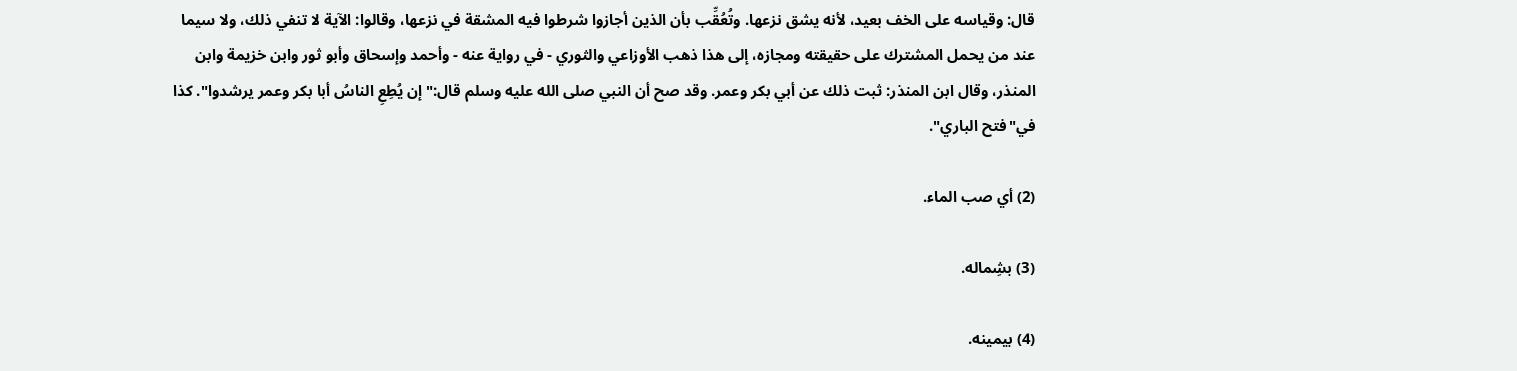قال: وقياسه على الخف بعيد، لأنه يشق نزعها. وتُعُقِّب بأن الذين أجازوا شرطوا فيه المشقة في نزعها، وقالوا: الآية لا تنفي ذلك، ولا سيما عند من يحمل المشترك على حقيقته ومجازه، إلى هذا ذهب الأوزاعي والثوري - في رواية عنه - وأحمد وإسحاق وأبو ثور وابن خزيمة وابن المنذر، وقال ابن المنذر: ثبت ذلك عن أبي بكر وعمر. وقد صح أن النبي صلى الله عليه وسلم قال:"إن يُطِعِ الناسُ أبا بكر وعمر يرشدوا". كذا في"فتح الباري".

(2) أي صب الماء.

(3) بشِماله.

(4) بيمينه.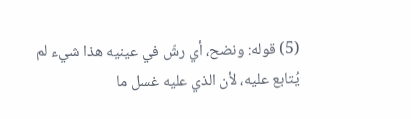(5) قوله: ونضح، أي رشّ في عينيه هذا شيء لم يُتابع عليه، لأن الذي عليه غسل ما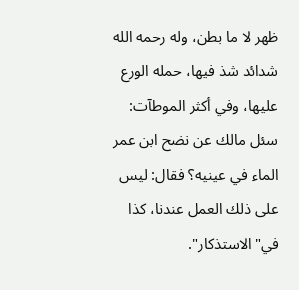ظهر لا ما بطن، وله رحمه الله شدائد شذ فيها، حمله الورع عليها، وفي أكثر الموطآت: سئل مالك عن نضح ابن عمر الماء في عينيه؟ فقال: ليس على ذلك العمل عندنا، كذا في"الاستذكار".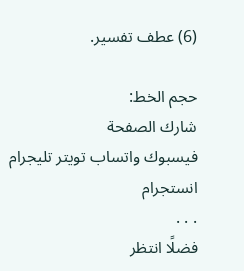(6) عطف تفسير.

حجم الخط:
شارك الصفحة
فيسبوك واتساب تويتر تليجرام انستجرام
. . .
فضلًا انتظر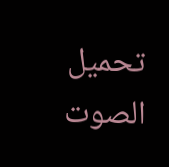تحميل الصوت